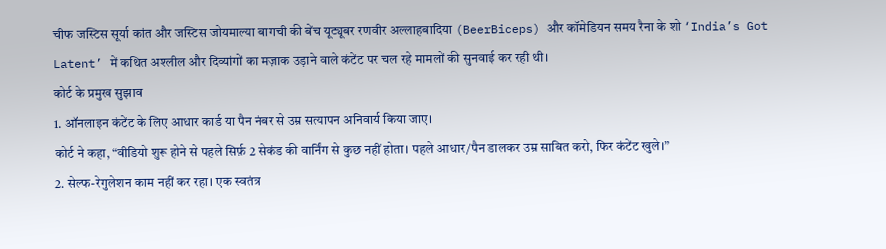चीफ जस्टिस सूर्या कांत और जस्टिस जोयमाल्या बागची की बेंच यूट्यूबर रणवीर अल्लाहबादिया (BeerBiceps) और कॉमेडियन समय रैना के शो ‘India’s Got Latent’ में कथित अश्लील और दिव्यांगों का मज़ाक उड़ाने वाले कंटेंट पर चल रहे मामलों की सुनवाई कर रही थी।
कोर्ट के प्रमुख सुझाव
1. ऑनलाइन कंटेंट के लिए आधार कार्ड या पैन नंबर से उम्र सत्यापन अनिवार्य किया जाए।
कोर्ट ने कहा, “वीडियो शुरू होने से पहले सिर्फ़ 2 सेकंड की वार्निंग से कुछ नहीं होता। पहले आधार/पैन डालकर उम्र साबित करो, फिर कंटेंट खुले।”
2. सेल्फ-रेगुलेशन काम नहीं कर रहा। एक स्वतंत्र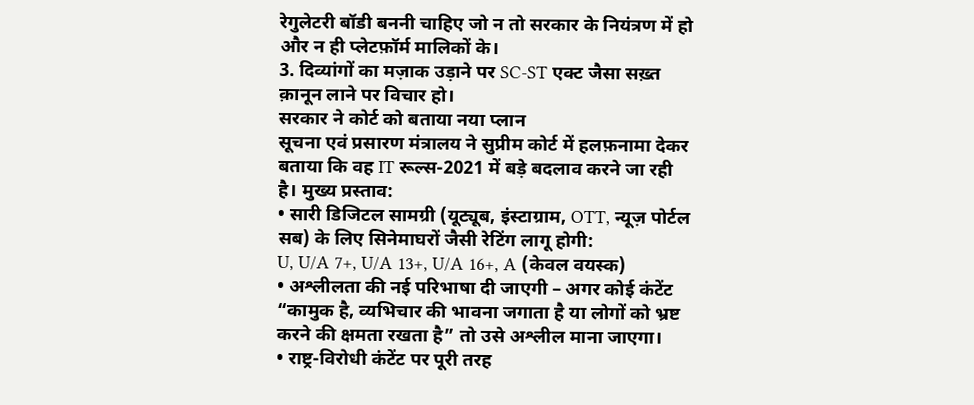रेगुलेटरी बॉडी बननी चाहिए जो न तो सरकार के नियंत्रण में हो और न ही प्लेटफ़ॉर्म मालिकों के।
3. दिव्यांगों का मज़ाक उड़ाने पर SC-ST एक्ट जैसा सख़्त क़ानून लाने पर विचार हो।
सरकार ने कोर्ट को बताया नया प्लान
सूचना एवं प्रसारण मंत्रालय ने सुप्रीम कोर्ट में हलफ़नामा देकर बताया कि वह IT रूल्स-2021 में बड़े बदलाव करने जा रही है। मुख्य प्रस्ताव:
• सारी डिजिटल सामग्री (यूट्यूब, इंस्टाग्राम, OTT, न्यूज़ पोर्टल सब) के लिए सिनेमाघरों जैसी रेटिंग लागू होगी:
U, U/A 7+, U/A 13+, U/A 16+, A (केवल वयस्क)
• अश्लीलता की नई परिभाषा दी जाएगी – अगर कोई कंटेंट “कामुक है, व्यभिचार की भावना जगाता है या लोगों को भ्रष्ट करने की क्षमता रखता है” तो उसे अश्लील माना जाएगा।
• राष्ट्र-विरोधी कंटेंट पर पूरी तरह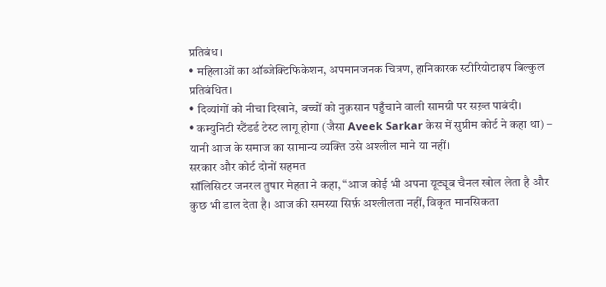प्रतिबंध।
• महिलाओं का ऑब्जेक्टिफिकेशन, अपमानजनक चित्रण, हानिकारक स्टीरियोटाइप बिल्कुल प्रतिबंधित।
• दिव्यांगों को नीचा दिखाने, बच्चों को नुक़सान पहुँचाने वाली सामग्री पर सख़्त पाबंदी।
• कम्युनिटी स्टैंडर्ड टेस्ट लागू होगा (जैसा Aveek Sarkar केस में सुप्रीम कोर्ट ने कहा था) – यानी आज के समाज का सामान्य व्यक्ति उसे अश्लील माने या नहीं।
सरकार और कोर्ट दोनों सहमत
सॉलिसिटर जनरल तुषार मेहता ने कहा, “आज कोई भी अपना यूट्यूब चैनल खोल लेता है और कुछ भी डाल देता है। आज की समस्या सिर्फ़ अश्लीलता नहीं, विकृत मानसिकता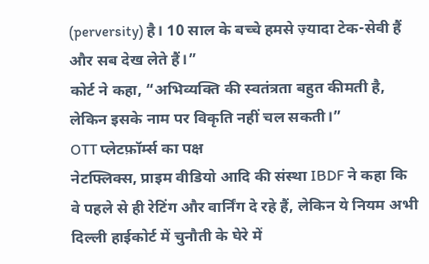(perversity) है। 10 साल के बच्चे हमसे ज़्यादा टेक-सेवी हैं और सब देख लेते हैं।”
कोर्ट ने कहा, “अभिव्यक्ति की स्वतंत्रता बहुत कीमती है, लेकिन इसके नाम पर विकृति नहीं चल सकती।”
OTT प्लेटफ़ॉर्म्स का पक्ष
नेटफ्लिक्स, प्राइम वीडियो आदि की संस्था IBDF ने कहा कि वे पहले से ही रेटिंग और वार्निंग दे रहे हैं, लेकिन ये नियम अभी दिल्ली हाईकोर्ट में चुनौती के घेरे में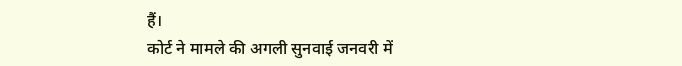हैं।
कोर्ट ने मामले की अगली सुनवाई जनवरी में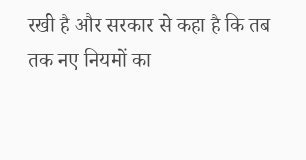रखी है और सरकार से कहा है कि तब तक नए नियमों का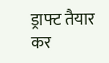ड्राफ्ट तैयार कर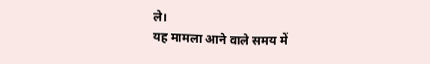ले।
यह मामला आने वाले समय में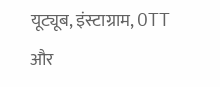यूट्यूब, इंस्टाग्राम, OTT और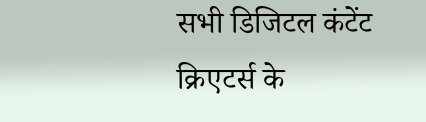सभी डिजिटल कंटेंट क्रिएटर्स के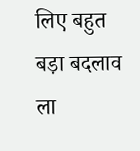लिए बहुत बड़ा बदलाव ला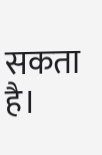सकता है।